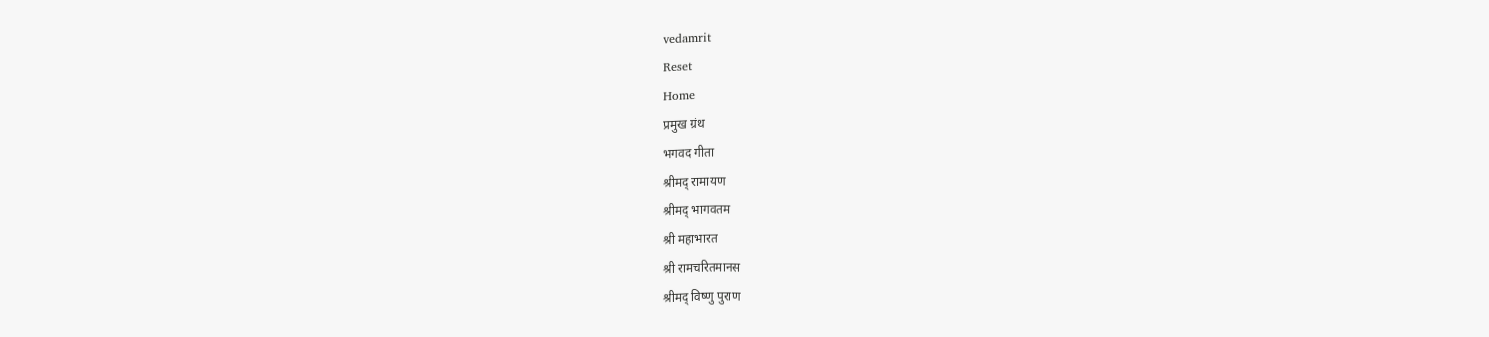vedamrit
Reset
Home
प्रमुख ग्रंथ
भगवद गीता
श्रीमद् रामायण
श्रीमद् भागवतम
श्री महाभारत
श्री रामचरितमानस
श्रीमद् विष्णु पुराण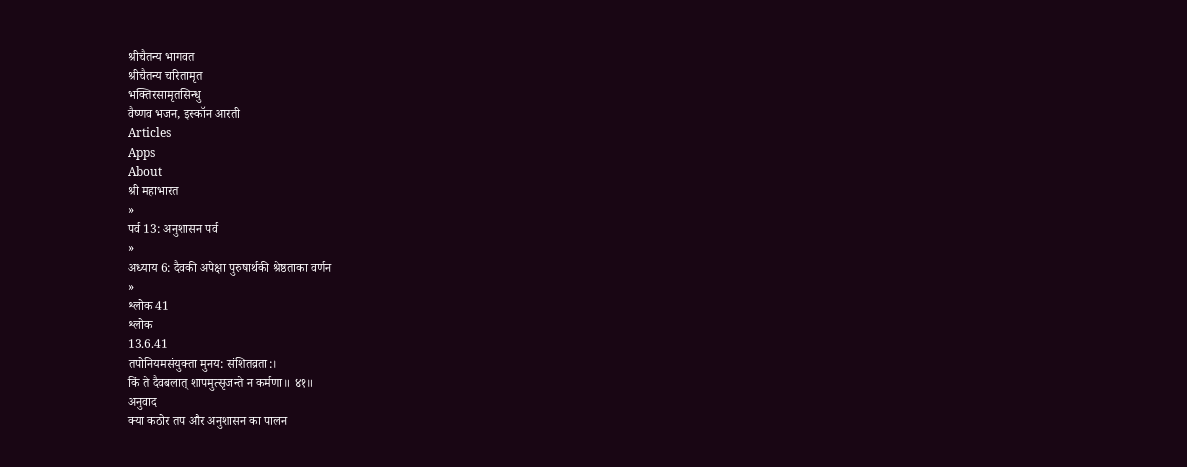श्रीचैतन्य भागवत
श्रीचैतन्य चरितामृत
भक्तिरसामृतसिन्धु
वैष्णव भजन, इस्कॉन आरती
Articles
Apps
About
श्री महाभारत
»
पर्व 13: अनुशासन पर्व
»
अध्याय 6: दैवकी अपेक्षा पुरुषार्थकी श्रेष्ठताका वर्णन
»
श्लोक 41
श्लोक
13.6.41
तपोनियमसंयुक्ता मुनय: संशितव्रता:।
किं ते दैवबलात् शापमुत्सृजन्ते न कर्मणा॥ ४१॥
अनुवाद
क्या कठोर तप और अनुशासन का पालन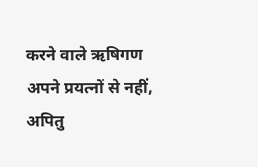करने वाले ऋषिगण अपने प्रयत्नों से नहीं, अपितु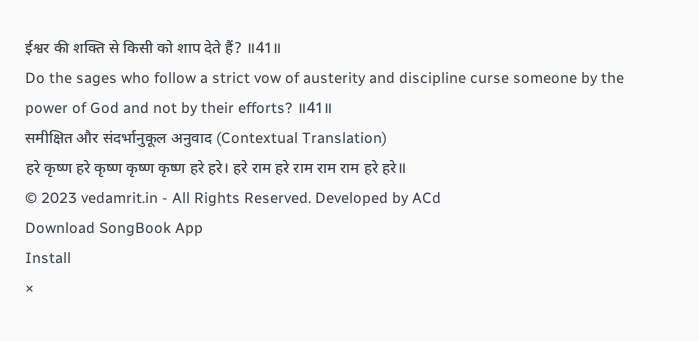ईश्वर की शक्ति से किसी को शाप देते हैं? ॥41॥
Do the sages who follow a strict vow of austerity and discipline curse someone by the power of God and not by their efforts? ॥41॥
समीक्षित और संदर्भानुकूल अनुवाद (Contextual Translation)
हरे कृष्ण हरे कृष्ण कृष्ण कृष्ण हरे हरे। हरे राम हरे राम राम राम हरे हरे॥
© 2023 vedamrit.in - All Rights Reserved. Developed by ACd
Download SongBook App
Install
×